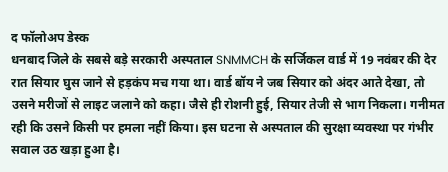द फॉलोअप डेस्क
धनबाद जिले के सबसे बड़े सरकारी अस्पताल SNMMCH के सर्जिकल वार्ड में 19 नवंबर की देर रात सियार घुस जाने से हड़कंप मच गया था। वार्ड बॉय ने जब सियार को अंदर आते देखा, तो उसने मरीजों से लाइट जलाने को कहा। जैसे ही रोशनी हुई, सियार तेजी से भाग निकला। गनीमत रही कि उसने किसी पर हमला नहीं किया। इस घटना से अस्पताल की सुरक्षा व्यवस्था पर गंभीर सवाल उठ खड़ा हुआ है।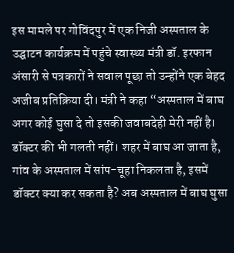इस मामले पर गोविंदपुर में एक निजी अस्पताल के उद्घाटन कार्यक्रम में पहुंचे स्वास्थ्य मंत्री डॉ. इरफान अंसारी से पत्रकारों ने सवाल पूछा तो उन्होंने एक बेहद अजीब प्रतिक्रिया दी। मंत्री ने कहा “अस्पताल में बाघ अगर कोई घुसा दे तो इसकी जवाबदेही मेरी नहीं है। डॉक्टर की भी गलती नहीं। शहर में बाघ आ जाता है, गांव के अस्पताल में सांप-चूहा निकलता है, इसमें डॉक्टर क्या कर सकता है? अब अस्पताल में बाघ घुसा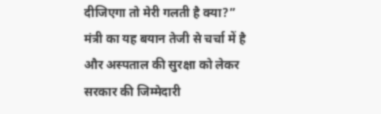दीजिएगा तो मेरी गलती है क्या?” मंत्री का यह बयान तेजी से चर्चा में है और अस्पताल की सुरक्षा को लेकर सरकार की जिम्मेदारी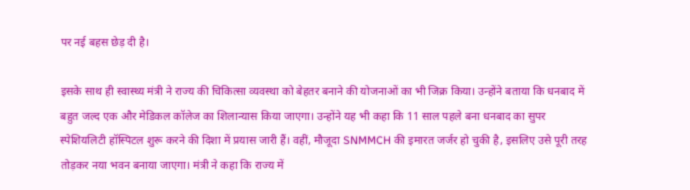पर नई बहस छेड़ दी है।

इसके साथ ही स्वास्थ्य मंत्री ने राज्य की चिकित्सा व्यवस्था को बेहतर बनाने की योजनाओं का भी जिक्र किया। उन्होंने बताया कि धनबाद में बहुत जल्द एक और मेडिकल कॉलेज का शिलान्यास किया जाएगा। उन्होंने यह भी कहा कि 11 साल पहले बना धनबाद का सुपर स्पेशियलिटी हॉस्पिटल शुरू करने की दिशा में प्रयास जारी हैं। वहीं, मौजूदा SNMMCH की इमारत जर्जर हो चुकी है, इसलिए उसे पूरी तरह तोड़कर नया भवन बनाया जाएगा। मंत्री ने कहा कि राज्य में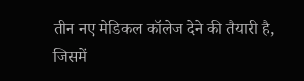तीन नए मेडिकल कॉलेज देने की तैयारी है, जिसमें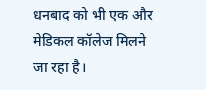धनबाद को भी एक और मेडिकल कॉलेज मिलने जा रहा है।